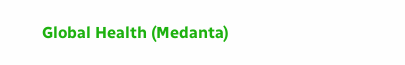Global Health (Medanta)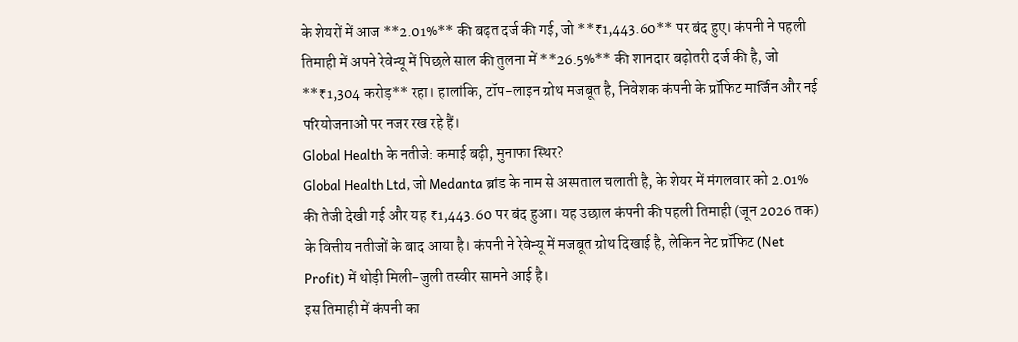के शेयरों में आज **2.01%** की बढ़त दर्ज की गई, जो **₹1,443.60** पर बंद हुए। कंपनी ने पहली तिमाही में अपने रेवेन्यू में पिछले साल की तुलना में **26.5%** की शानदार बढ़ोतरी दर्ज की है, जो **₹1,304 करोड़** रहा। हालांकि, टॉप-लाइन ग्रोथ मजबूत है, निवेशक कंपनी के प्रॉफिट मार्जिन और नई परियोजनाओं पर नजर रख रहे हैं।
Global Health के नतीजे: कमाई बढ़ी, मुनाफा स्थिर?
Global Health Ltd, जो Medanta ब्रांड के नाम से अस्पताल चलाती है, के शेयर में मंगलवार को 2.01% की तेजी देखी गई और यह ₹1,443.60 पर बंद हुआ। यह उछाल कंपनी की पहली तिमाही (जून 2026 तक) के वित्तीय नतीजों के बाद आया है। कंपनी ने रेवेन्यू में मजबूत ग्रोथ दिखाई है, लेकिन नेट प्रॉफिट (Net Profit) में थोड़ी मिली-जुली तस्वीर सामने आई है।
इस तिमाही में कंपनी का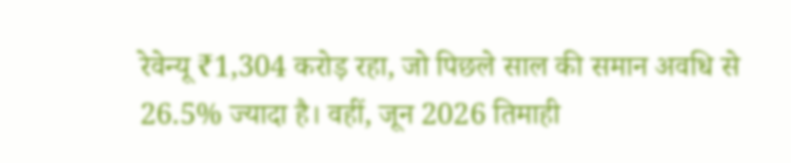रेवेन्यू ₹1,304 करोड़ रहा, जो पिछले साल की समान अवधि से 26.5% ज्यादा है। वहीं, जून 2026 तिमाही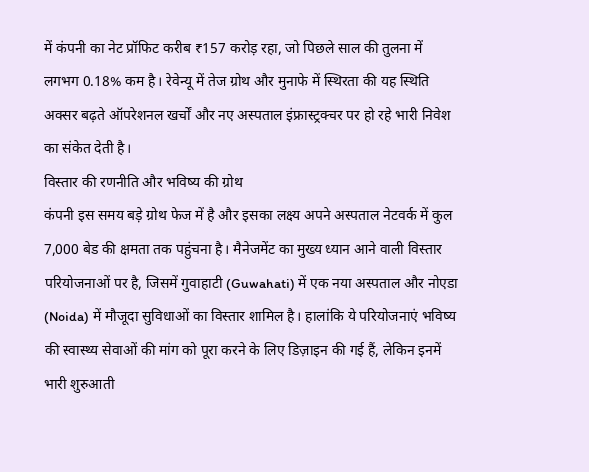में कंपनी का नेट प्रॉफिट करीब ₹157 करोड़ रहा, जो पिछले साल की तुलना में लगभग 0.18% कम है। रेवेन्यू में तेज ग्रोथ और मुनाफे में स्थिरता की यह स्थिति अक्सर बढ़ते ऑपरेशनल खर्चों और नए अस्पताल इंफ्रास्ट्रक्चर पर हो रहे भारी निवेश का संकेत देती है।
विस्तार की रणनीति और भविष्य की ग्रोथ
कंपनी इस समय बड़े ग्रोथ फेज में है और इसका लक्ष्य अपने अस्पताल नेटवर्क में कुल 7,000 बेड की क्षमता तक पहुंचना है। मैनेजमेंट का मुख्य ध्यान आने वाली विस्तार परियोजनाओं पर है, जिसमें गुवाहाटी (Guwahati) में एक नया अस्पताल और नोएडा (Noida) में मौजूदा सुविधाओं का विस्तार शामिल है। हालांकि ये परियोजनाएं भविष्य की स्वास्थ्य सेवाओं की मांग को पूरा करने के लिए डिज़ाइन की गई हैं, लेकिन इनमें भारी शुरुआती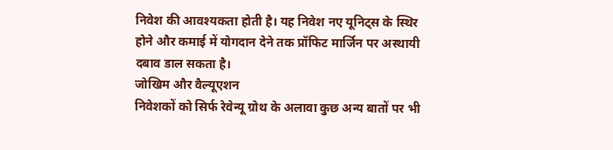निवेश की आवश्यकता होती है। यह निवेश नए यूनिट्स के स्थिर होने और कमाई में योगदान देने तक प्रॉफिट मार्जिन पर अस्थायी दबाव डाल सकता है।
जोखिम और वैल्यूएशन
निवेशकों को सिर्फ रेवेन्यू ग्रोथ के अलावा कुछ अन्य बातों पर भी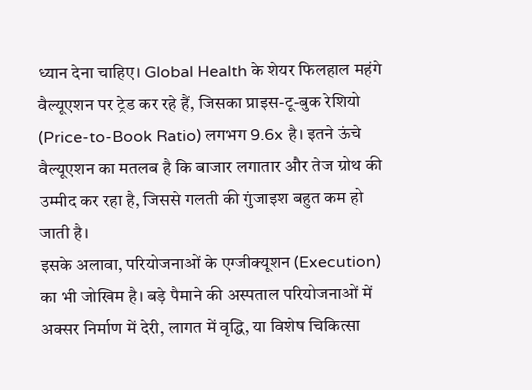ध्यान देना चाहिए। Global Health के शेयर फिलहाल महंगे वैल्यूएशन पर ट्रेड कर रहे हैं, जिसका प्राइस-टू-बुक रेशियो (Price-to-Book Ratio) लगभग 9.6x है। इतने ऊंचे वैल्यूएशन का मतलब है कि बाजार लगातार और तेज ग्रोथ की उम्मीद कर रहा है, जिससे गलती की गुंजाइश बहुत कम हो जाती है।
इसके अलावा, परियोजनाओं के एग्जीक्यूशन (Execution) का भी जोखिम है। बड़े पैमाने की अस्पताल परियोजनाओं में अक्सर निर्माण में देरी, लागत में वृद्धि, या विशेष चिकित्सा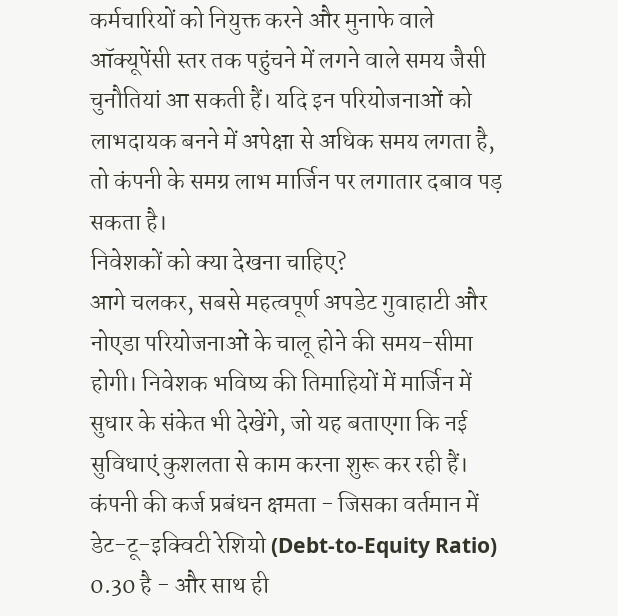कर्मचारियों को नियुक्त करने और मुनाफे वाले ऑक्यूपेंसी स्तर तक पहुंचने में लगने वाले समय जैसी चुनौतियां आ सकती हैं। यदि इन परियोजनाओं को लाभदायक बनने में अपेक्षा से अधिक समय लगता है, तो कंपनी के समग्र लाभ मार्जिन पर लगातार दबाव पड़ सकता है।
निवेशकों को क्या देखना चाहिए?
आगे चलकर, सबसे महत्वपूर्ण अपडेट गुवाहाटी और नोएडा परियोजनाओं के चालू होने की समय-सीमा होगी। निवेशक भविष्य की तिमाहियों में मार्जिन में सुधार के संकेत भी देखेंगे, जो यह बताएगा कि नई सुविधाएं कुशलता से काम करना शुरू कर रही हैं। कंपनी की कर्ज प्रबंधन क्षमता - जिसका वर्तमान में डेट-टू-इक्विटी रेशियो (Debt-to-Equity Ratio) 0.30 है - और साथ ही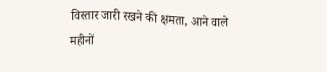विस्तार जारी रखने की क्षमता, आने वाले महीनों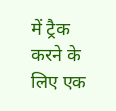में ट्रैक करने के लिए एक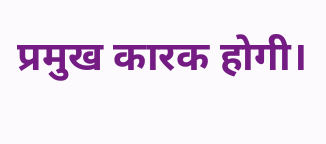प्रमुख कारक होगी।